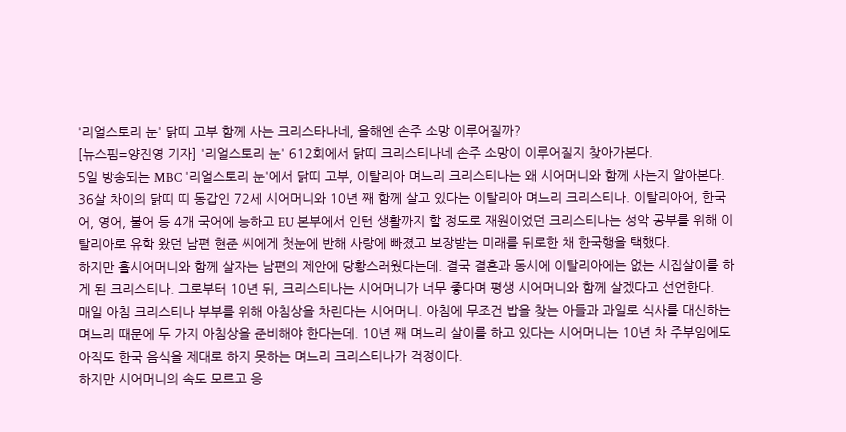'리얼스토리 눈' 닭띠 고부 함께 사는 크리스타나네, 올해엔 손주 소망 이루어질까?
[뉴스핌=양진영 기자] '리얼스토리 눈' 612회에서 닭띠 크리스티나네 손주 소망이 이루어질지 찾아가본다.
5일 방송되는 MBC '리얼스토리 눈'에서 닭띠 고부, 이탈리아 며느리 크리스티나는 왜 시어머니와 함께 사는지 알아본다.
36살 차이의 닭띠 띠 동갑인 72세 시어머니와 10년 째 함께 살고 있다는 이탈리아 며느리 크리스티나. 이탈리아어, 한국어, 영어, 불어 등 4개 국어에 능하고 EU 본부에서 인턴 생활까지 할 정도로 재원이었던 크리스티나는 성악 공부를 위해 이탈리아로 유학 왔던 남편 현준 씨에게 첫눈에 반해 사랑에 빠졌고 보장받는 미래를 뒤로한 채 한국행을 택했다.
하지만 홀시어머니와 함께 살자는 남편의 제안에 당황스러웠다는데. 결국 결혼과 동시에 이탈리아에는 없는 시집살이를 하게 된 크리스티나. 그로부터 10년 뒤, 크리스티나는 시어머니가 너무 좋다며 평생 시어머니와 함께 살겠다고 선언한다.
매일 아침 크리스티나 부부를 위해 아침상을 차린다는 시어머니. 아침에 무조건 밥을 찾는 아들과 과일로 식사를 대신하는 며느리 때문에 두 가지 아침상을 준비해야 한다는데. 10년 째 며느리 살이를 하고 있다는 시어머니는 10년 차 주부임에도 아직도 한국 음식을 제대로 하지 못하는 며느리 크리스티나가 걱정이다.
하지만 시어머니의 속도 모르고 응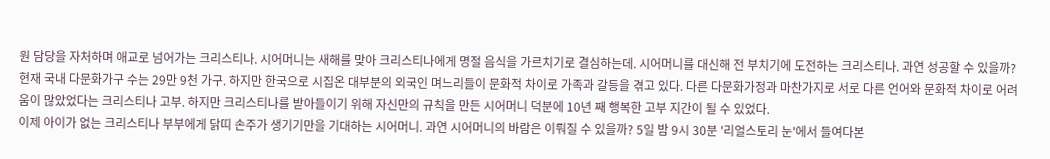원 담당을 자처하며 애교로 넘어가는 크리스티나. 시어머니는 새해를 맞아 크리스티나에게 명절 음식을 가르치기로 결심하는데. 시어머니를 대신해 전 부치기에 도전하는 크리스티나. 과연 성공할 수 있을까?
현재 국내 다문화가구 수는 29만 9천 가구. 하지만 한국으로 시집온 대부분의 외국인 며느리들이 문화적 차이로 가족과 갈등을 겪고 있다. 다른 다문화가정과 마찬가지로 서로 다른 언어와 문화적 차이로 어려움이 많았었다는 크리스티나 고부. 하지만 크리스티나를 받아들이기 위해 자신만의 규칙을 만든 시어머니 덕분에 10년 째 행복한 고부 지간이 될 수 있었다.
이제 아이가 없는 크리스티나 부부에게 닭띠 손주가 생기기만을 기대하는 시어머니. 과연 시어머니의 바람은 이뤄질 수 있을까? 5일 밤 9시 30분 '리얼스토리 눈'에서 들여다본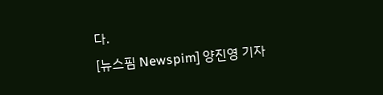다.
[뉴스핌 Newspim] 양진영 기자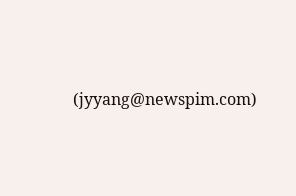(jyyang@newspim.com)